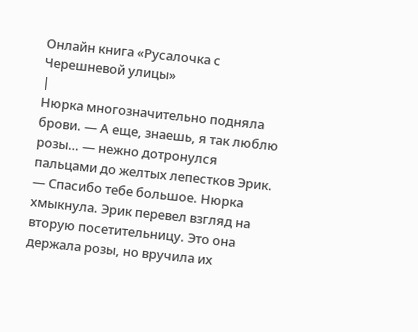Онлайн книга «Русалочка с Черешневой улицы»
|
Нюрка многозначительно подняла брови. — А еще, знаешь, я так люблю розы… — нежно дотронулся пальцами до желтых лепестков Эрик. — Спасибо тебе большое. Нюрка хмыкнула. Эрик перевел взгляд на вторую посетительницу. Это она держала розы, но вручила их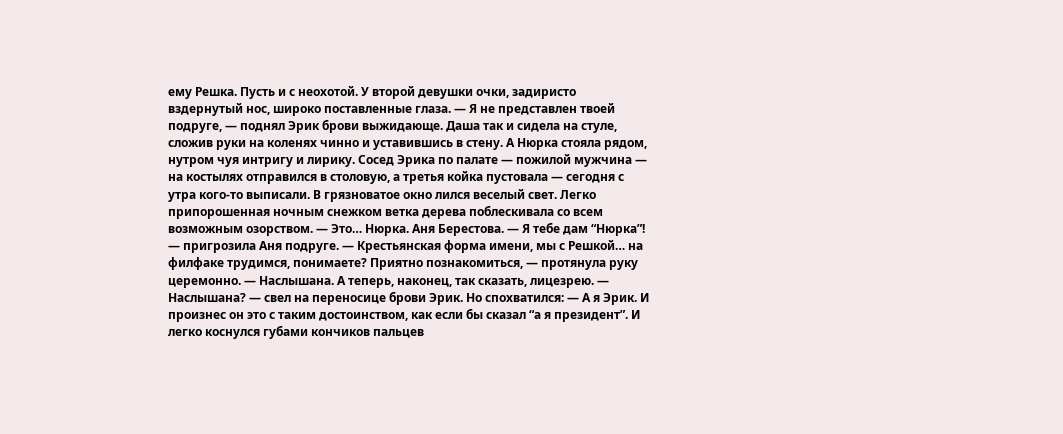ему Решка. Пусть и с неохотой. У второй девушки очки, задиристо вздернутый нос, широко поставленные глаза. — Я не представлен твоей подруге, — поднял Эрик брови выжидающе. Даша так и сидела на стуле, сложив руки на коленях чинно и уставившись в стену. А Нюрка стояла рядом, нутром чуя интригу и лирику. Сосед Эрика по палате — пожилой мужчина — на костылях отправился в столовую, а третья койка пустовала — сегодня с утра кого-то выписали. В грязноватое окно лился веселый свет. Легко припорошенная ночным снежком ветка дерева поблескивала со всем возможным озорством. — Это… Нюрка. Аня Берестова. — Я тебе дам “Нюрка”! — пригрозила Аня подруге. — Крестьянская форма имени, мы с Решкой… на филфаке трудимся, понимаете? Приятно познакомиться, — протянула руку церемонно. — Наслышана. А теперь, наконец, так сказать, лицезрею. — Наслышана? — свел на переносице брови Эрик. Но спохватился: — А я Эрик. И произнес он это с таким достоинством, как если бы сказал “а я президент”. И легко коснулся губами кончиков пальцев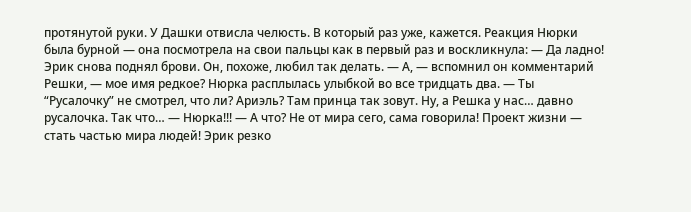протянутой руки. У Дашки отвисла челюсть. В который раз уже, кажется. Реакция Нюрки была бурной — она посмотрела на свои пальцы как в первый раз и воскликнула: — Да ладно! Эрик снова поднял брови. Он, похоже, любил так делать. — А, — вспомнил он комментарий Решки, — мое имя редкое? Нюрка расплылась улыбкой во все тридцать два. — Ты “Русалочку” не смотрел, что ли? Ариэль? Там принца так зовут. Ну, а Решка у нас… давно русалочка. Так что… — Нюрка!!! — А что? Не от мира сего, сама говорила! Проект жизни — стать частью мира людей! Эрик резко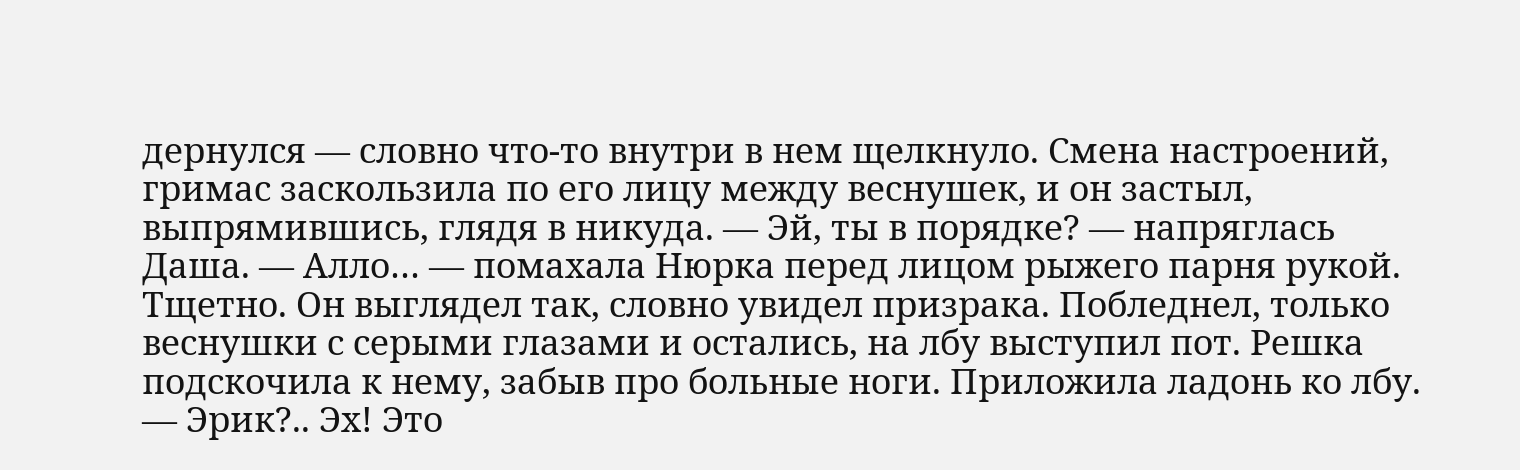дернулся — словно что-то внутри в нем щелкнуло. Смена настроений, гримас заскользила по его лицу между веснушек, и он застыл, выпрямившись, глядя в никуда. — Эй, ты в порядке? — напряглась Даша. — Алло… — помахала Нюрка перед лицом рыжего парня рукой. Тщетно. Он выглядел так, словно увидел призрака. Побледнел, только веснушки с серыми глазами и остались, на лбу выступил пот. Решка подскочила к нему, забыв про больные ноги. Приложила ладонь ко лбу. — Эрик?.. Эх! Это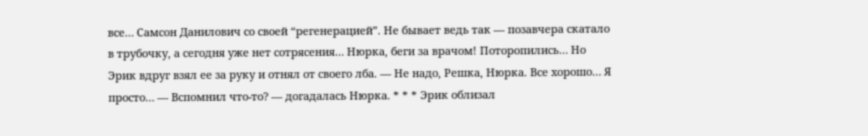все… Самсон Данилович со своей “регенерацией”. Не бывает ведь так — позавчера скатало в трубочку, а сегодня уже нет сотрясения… Нюрка, беги за врачом! Поторопились… Но Эрик вдруг взял ее за руку и отнял от своего лба. — Не надо, Решка, Нюрка. Все хорошо… Я просто… — Вспомнил что-то? — догадалась Нюрка. * * * Эрик облизал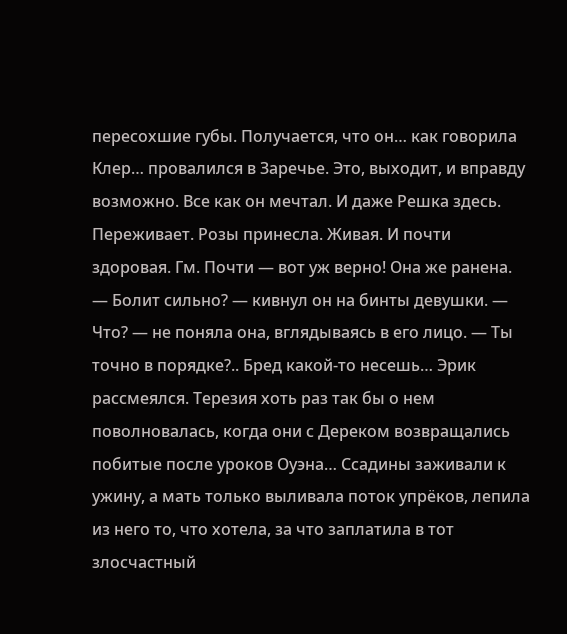пересохшие губы. Получается, что он… как говорила Клер… провалился в Заречье. Это, выходит, и вправду возможно. Все как он мечтал. И даже Решка здесь. Переживает. Розы принесла. Живая. И почти здоровая. Гм. Почти — вот уж верно! Она же ранена. — Болит сильно? — кивнул он на бинты девушки. — Что? — не поняла она, вглядываясь в его лицо. — Ты точно в порядке?.. Бред какой-то несешь… Эрик рассмеялся. Терезия хоть раз так бы о нем поволновалась, когда они с Дереком возвращались побитые после уроков Оуэна… Ссадины заживали к ужину, а мать только выливала поток упрёков, лепила из него то, что хотела, за что заплатила в тот злосчастный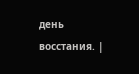день восстания. |